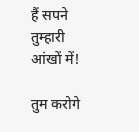हैं सपने तुम्हारी आंखों में!

तुम करोगे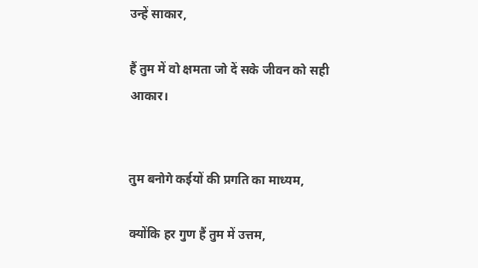उन्हें साकार,

हैं तुम में वो क्षमता जो दें सके जीवन को सही आकार।


तुम बनोगे कईयों की प्रगति का माध्यम,

क्योंकि हर गुण हैं तुम में उत्तम,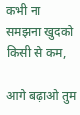कभी ना समझना खुदको किसी से कम,

आगे बढ़ाओ तुम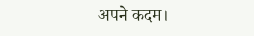अपने कदम।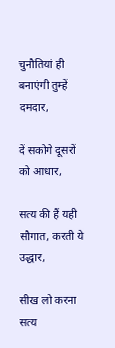चुनौतियां ही बनाएंगी तुम्हें दमदार,

दें सकोगे दूसरों को आधार,

सत्य की हैं यही सौगात, करती ये उद्धार,

सीख लो करना सत्य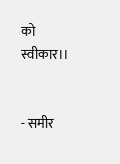को स्वीकार।।


- समीर